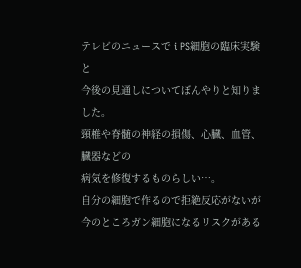テレビのニュースで i PS細胞の臨床実験と
今後の見通しについてぼんやりと知りました。
頸椎や脊髄の神経の損傷、心臓、血管、臓器などの
病気を修復するものらしい…。
自分の細胞で作るので拒絶反応がないが
今のところガン細胞になるリスクがある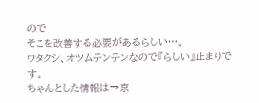ので
そこを改善する必要があるらしい…。
ワタクシ、オツムテンテンなので『らしい』止まりです。
ちゃんとした情報は→京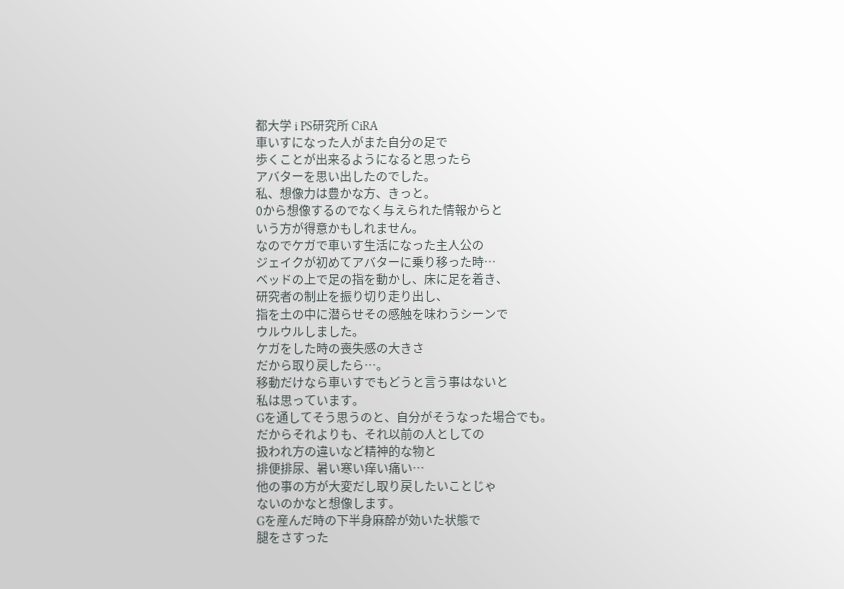都大学 i PS研究所 CiRA
車いすになった人がまた自分の足で
歩くことが出来るようになると思ったら
アバターを思い出したのでした。
私、想像力は豊かな方、きっと。
0から想像するのでなく与えられた情報からと
いう方が得意かもしれません。
なのでケガで車いす生活になった主人公の
ジェイクが初めてアバターに乗り移った時…
ベッドの上で足の指を動かし、床に足を着き、
研究者の制止を振り切り走り出し、
指を土の中に潜らせその感触を味わうシーンで
ウルウルしました。
ケガをした時の喪失感の大きさ
だから取り戻したら…。
移動だけなら車いすでもどうと言う事はないと
私は思っています。
Gを通してそう思うのと、自分がそうなった場合でも。
だからそれよりも、それ以前の人としての
扱われ方の違いなど精神的な物と
排便排尿、暑い寒い痒い痛い…
他の事の方が大変だし取り戻したいことじゃ
ないのかなと想像します。
Gを産んだ時の下半身麻酔が効いた状態で
腿をさすった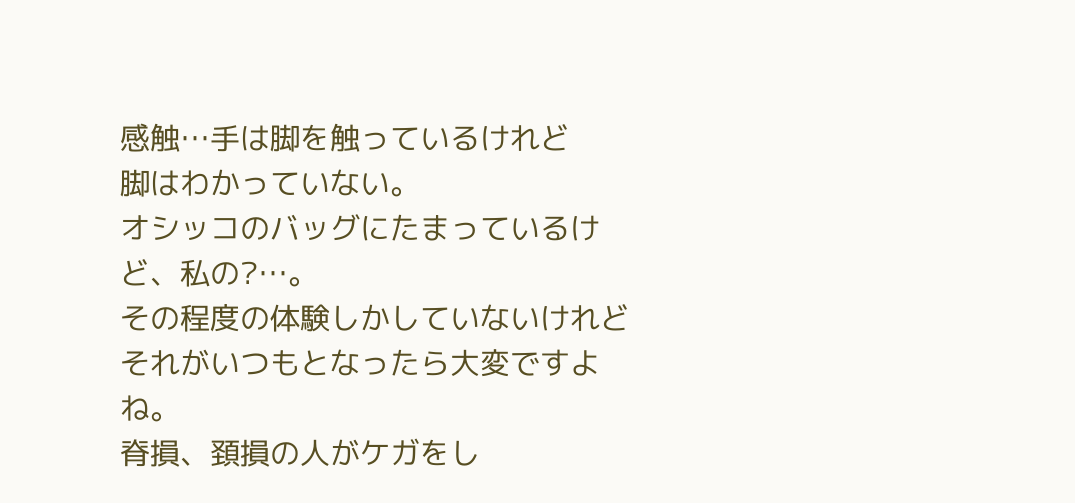感触…手は脚を触っているけれど
脚はわかっていない。
オシッコのバッグにたまっているけど、私の?…。
その程度の体験しかしていないけれど
それがいつもとなったら大変ですよね。
脊損、頚損の人がケガをし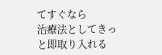てすぐなら
治療法としてきっと即取り入れる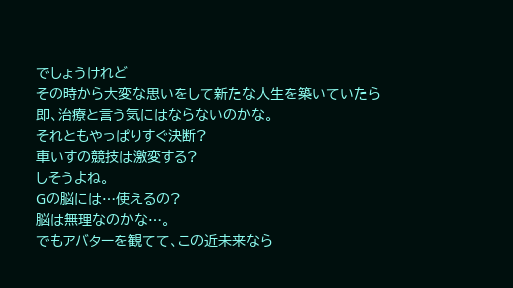でしょうけれど
その時から大変な思いをして新たな人生を築いていたら
即、治療と言う気にはならないのかな。
それともやっぱりすぐ決断?
車いすの競技は激変する?
しそうよね。
Gの脳には…使えるの?
脳は無理なのかな…。
でもアバターを観てて、この近未来なら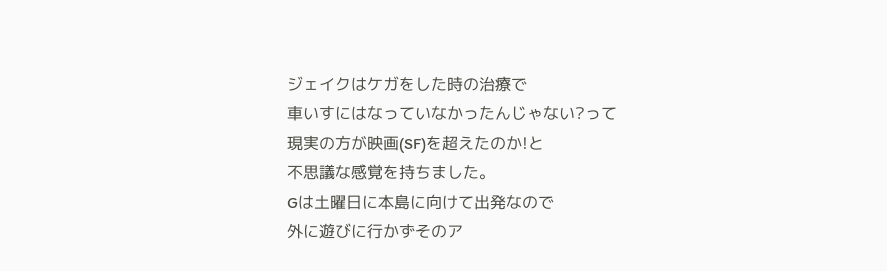ジェイクはケガをした時の治療で
車いすにはなっていなかったんじゃない?って
現実の方が映画(SF)を超えたのか!と
不思議な感覚を持ちました。
Gは土曜日に本島に向けて出発なので
外に遊びに行かずそのア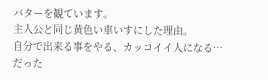バターを観ています。
主人公と同じ黄色い車いすにした理由。
自分で出来る事をやる、カッコイイ人になる…
だった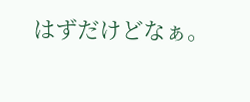はずだけどなぁ。